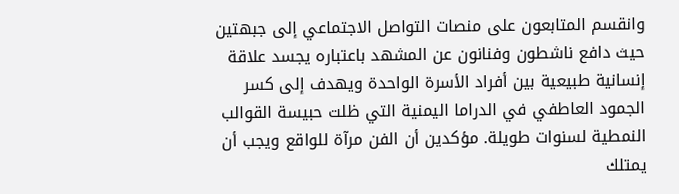وانقسم المتابعون على منصات التواصل الاجتماعي إلى جبهتين حيث دافع ناشطون وفنانون عن المشهد باعتباره يجسد علاقة إنسانية طبيعية بين أفراد الأسرة الواحدة ويهدف إلى كسر الجمود العاطفي في الدراما اليمنية التي ظلت حبيسة القوالب النمطية لسنوات طويلة. مؤكدين أن الفن مرآة للواقع ويجب أن يمتلك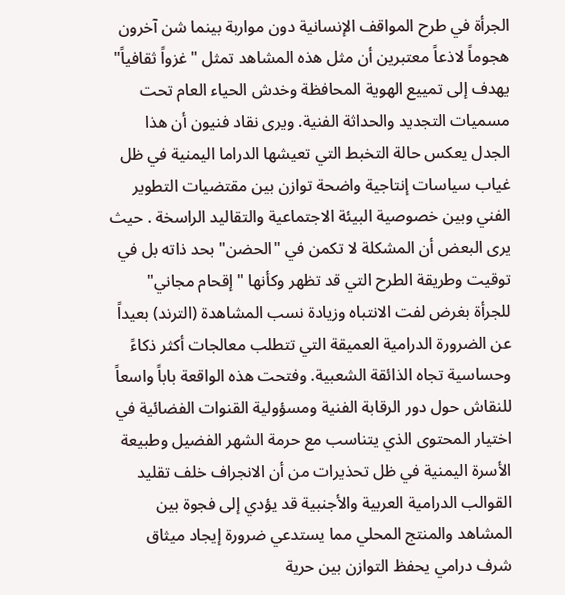الجرأة في طرح المواقف الإنسانية دون مواربة بينما شن آخرون هجوماً لاذعاً معتبرين أن مثل هذه المشاهد تمثل "غزواً ثقافياً" يهدف إلى تمييع الهوية المحافظة وخدش الحياء العام تحت مسميات التجديد والحداثة الفنية. ويرى نقاد فنيون أن هذا الجدل يعكس حالة التخبط التي تعيشها الدراما اليمنية في ظل غياب سياسات إنتاجية واضحة توازن بين مقتضيات التطوير الفني وبين خصوصية البيئة الاجتماعية والتقاليد الراسخة . حيث يرى البعض أن المشكلة لا تكمن في "الحضن" بحد ذاته بل في توقيت وطريقة الطرح التي قد تظهر وكأنها "إقحام مجاني" للجرأة بغرض لفت الانتباه وزيادة نسب المشاهدة (الترند) بعيداً عن الضرورة الدرامية العميقة التي تتطلب معالجات أكثر ذكاءً وحساسية تجاه الذائقة الشعبية. وفتحت هذه الواقعة باباً واسعاً للنقاش حول دور الرقابة الفنية ومسؤولية القنوات الفضائية في اختيار المحتوى الذي يتناسب مع حرمة الشهر الفضيل وطبيعة الأسرة اليمنية في ظل تحذيرات من أن الانجراف خلف تقليد القوالب الدرامية العربية والأجنبية قد يؤدي إلى فجوة بين المشاهد والمنتج المحلي مما يستدعي ضرورة إيجاد ميثاق شرف درامي يحفظ التوازن بين حرية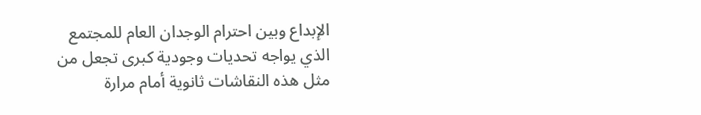الإبداع وبين احترام الوجدان العام للمجتمع الذي يواجه تحديات وجودية كبرى تجعل من مثل هذه النقاشات ثانوية أمام مرارة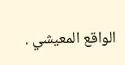الواقع المعيشي .